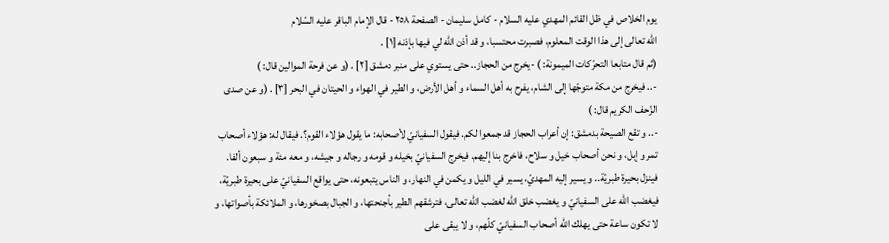يوم الخلاص في ظل القائم المهدي عليه السلام - كامل سليمان - الصفحة ٢٥٨ - قال الإمام الباقر عليه السّلام
اللّه تعالى إلى هذا الوقت المعلوم، فصبرت محتسبا، و قد أذن اللّه لي فيها بإذنه [١] .
(ثم قال متابعا التحرّكات الميمونة: ) -يخرج من الحجاز.. حتى يستوي على منبر دمشق [٢] . (و عن فرحة الموالين قال: )
-.. فيخرج من مكة متوجّها إلى الشام، يفرح به أهل السماء و أهل الأرض، و الطير في الهواء و الحيتان في البحر [٣] . (و عن صدى الزّحف الكريم قال: )
-.. و تقع الصيحة بدمشق: إن أعراب الحجاز قد جمعوا لكم. فيقول السفيانيّ لأصحابه: ما يقول هؤلاء القوم؟. فيقال له: هؤلاء أصحاب تمر و إبل، و نحن أصحاب خيل و سلاح، فاخرج بنا إليهم. فيخرج السفيانيّ بخيله و قومه و رجاله و جيشه، و معه مئة و سبعون ألفا. فينزل بحيرة طبريّة.. و يسير إليه المهديّ، يسير في الليل و يكمن في النهار، و الناس يتبعونه، حتى يواقع السفيانيّ على بحيرة طبريّة، فيغضب اللّه على السفيانيّ و يغضب خلق اللّه لغضب اللّه تعالى، فترشقهم الطير بأجنحتها، و الجبال بصخورها، و الملائكة بأصواتها، و لا تكون ساعة حتى يهلك اللّه أصحاب السفيانيّ كلّهم، و لا يبقى على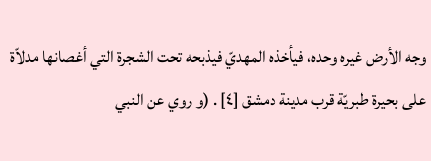وجه الأرض غيره وحده، فيأخذه المهديّ فيذبحه تحت الشجرة التي أغصانها مدلاّة على بحيرة طبريّة قرب مدينة دمشق [٤] . (و روي عن النبي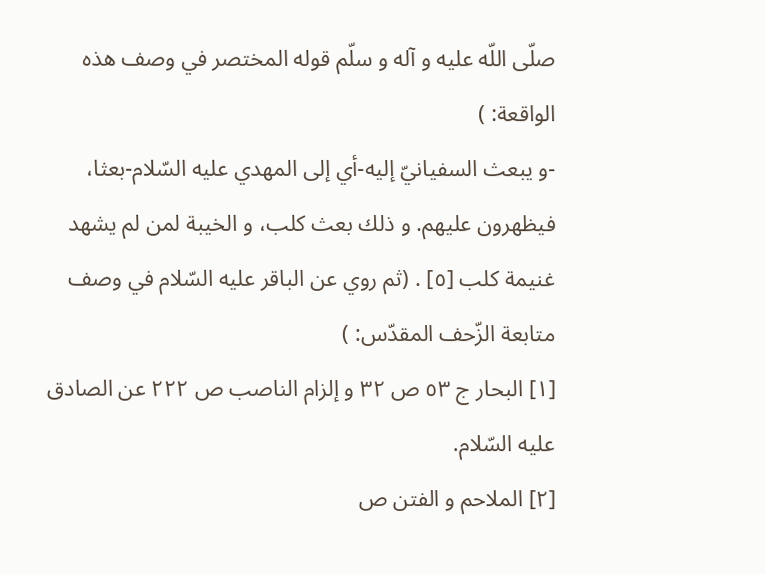صلّى اللّه عليه و آله و سلّم قوله المختصر في وصف هذه الواقعة: )
-و يبعث السفيانيّ إليه-أي إلى المهدي عليه السّلام-بعثا، فيظهرون عليهم. و ذلك بعث كلب، و الخيبة لمن لم يشهد غنيمة كلب [٥] . (ثم روي عن الباقر عليه السّلام في وصف متابعة الزّحف المقدّس: )
[١] البحار ج ٥٣ ص ٣٢ و إلزام الناصب ص ٢٢٢ عن الصادق عليه السّلام.
[٢] الملاحم و الفتن ص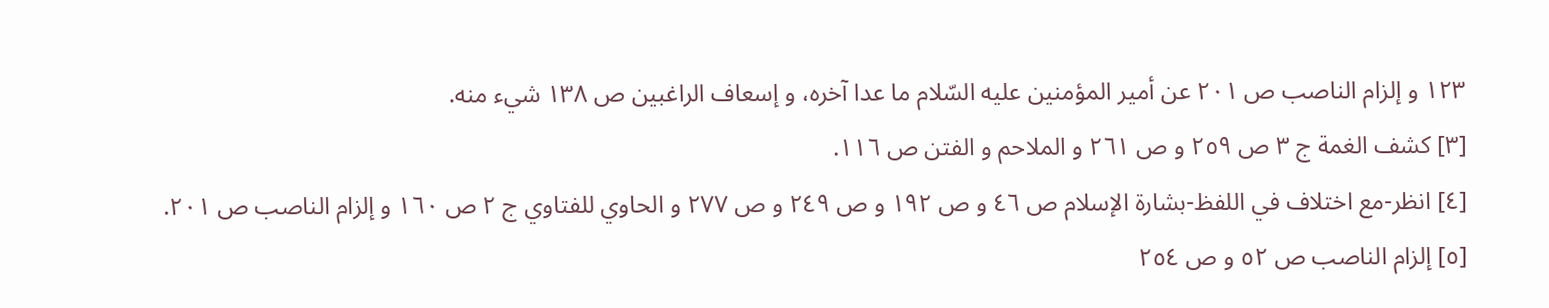١٢٣ و إلزام الناصب ص ٢٠١ عن أمير المؤمنين عليه السّلام ما عدا آخره، و إسعاف الراغبين ص ١٣٨ شيء منه.
[٣] كشف الغمة ج ٣ ص ٢٥٩ و ص ٢٦١ و الملاحم و الفتن ص ١١٦.
[٤] انظر-مع اختلاف في اللفظ-بشارة الإسلام ص ٤٦ و ص ١٩٢ و ص ٢٤٩ و ص ٢٧٧ و الحاوي للفتاوي ج ٢ ص ١٦٠ و إلزام الناصب ص ٢٠١.
[٥] إلزام الناصب ص ٥٢ و ص ٢٥٤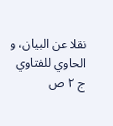نقلا عن البيان، و الحاوي للفتاوي ج ٢ ص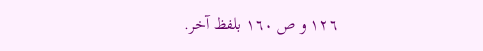١٢٦ و ص ١٦٠ بلفظ آخر.